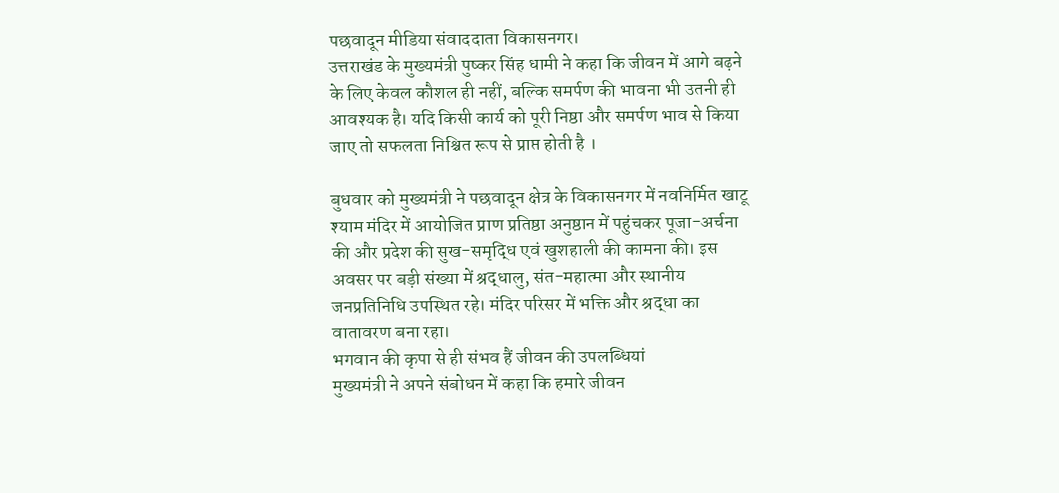पछवादून मीडिया संवाददाता विकासनगर।
उत्तराखंड के मुख्यमंत्री पुष्कर सिंह धामी ने कहा कि जीवन में आगे बढ़ने के लिए केवल कौशल ही नहीं, बल्कि समर्पण की भावना भी उतनी ही आवश्यक है। यदि किसी कार्य को पूरी निष्ठा और समर्पण भाव से किया जाए तो सफलता निश्चित रूप से प्राप्त होती है ।

बुधवार को मुख्यमंत्री ने पछवादून क्षेत्र के विकासनगर में नवनिर्मित खाटू श्याम मंदिर में आयोजित प्राण प्रतिष्ठा अनुष्ठान में पहुंचकर पूजा-अर्चना की और प्रदेश की सुख-समृद्धि एवं खुशहाली की कामना की। इस अवसर पर बड़ी संख्या में श्रद्धालु, संत-महात्मा और स्थानीय जनप्रतिनिधि उपस्थित रहे। मंदिर परिसर में भक्ति और श्रद्धा का वातावरण बना रहा।
भगवान की कृपा से ही संभव हैं जीवन की उपलब्धियां
मुख्यमंत्री ने अपने संबोधन में कहा कि हमारे जीवन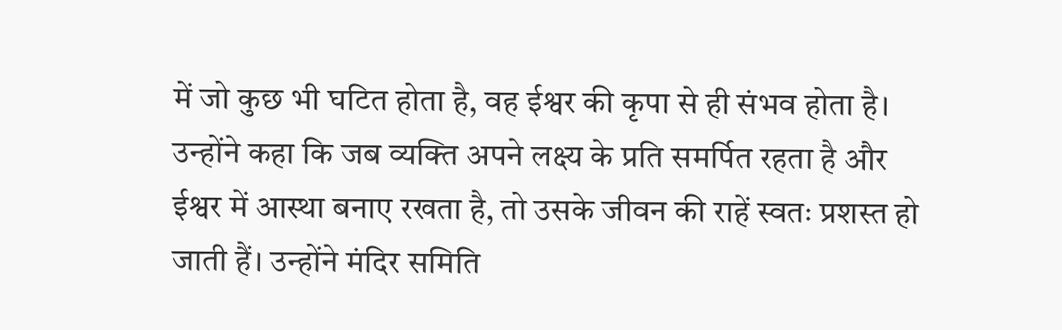में जो कुछ भी घटित होता है, वह ईश्वर की कृपा से ही संभव होता है। उन्होंने कहा कि जब व्यक्ति अपने लक्ष्य के प्रति समर्पित रहता है और ईश्वर में आस्था बनाए रखता है, तो उसके जीवन की राहें स्वतः प्रशस्त हो जाती हैं। उन्होंने मंदिर समिति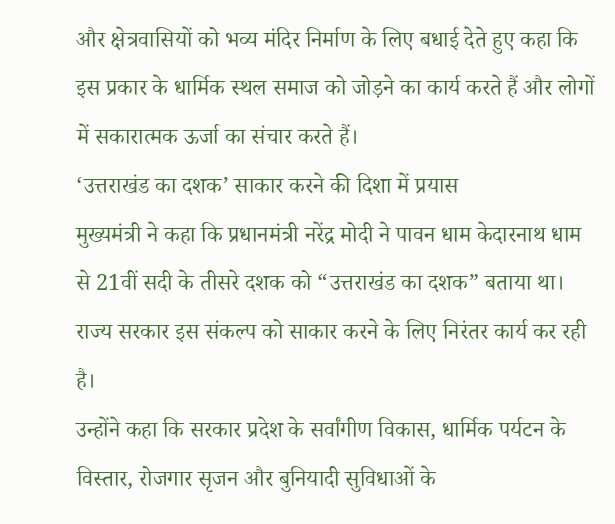और क्षेत्रवासियों को भव्य मंदिर निर्माण के लिए बधाई देते हुए कहा कि इस प्रकार के धार्मिक स्थल समाज को जोड़ने का कार्य करते हैं और लोगों में सकारात्मक ऊर्जा का संचार करते हैं।
‘उत्तराखंड का दशक’ साकार करने की दिशा में प्रयास
मुख्यमंत्री ने कहा कि प्रधानमंत्री नरेंद्र मोदी ने पावन धाम केदारनाथ धाम से 21वीं सदी के तीसरे दशक को “उत्तराखंड का दशक” बताया था। राज्य सरकार इस संकल्प को साकार करने के लिए निरंतर कार्य कर रही है।
उन्होंने कहा कि सरकार प्रदेश के सर्वांगीण विकास, धार्मिक पर्यटन के विस्तार, रोजगार सृजन और बुनियादी सुविधाओं के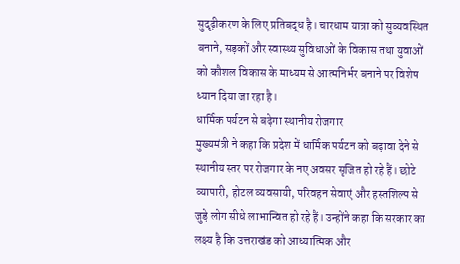सुदृढ़ीकरण के लिए प्रतिबद्ध है। चारधाम यात्रा को सुव्यवस्थित बनाने, सड़कों और स्वास्थ्य सुविधाओं के विकास तथा युवाओं को कौशल विकास के माध्यम से आत्मनिर्भर बनाने पर विशेष ध्यान दिया जा रहा है।
धार्मिक पर्यटन से बढ़ेगा स्थानीय रोजगार
मुख्यमंत्री ने कहा कि प्रदेश में धार्मिक पर्यटन को बढ़ावा देने से स्थानीय स्तर पर रोजगार के नए अवसर सृजित हो रहे हैं। छोटे व्यापारी, होटल व्यवसायी, परिवहन सेवाएं और हस्तशिल्प से जुड़े लोग सीधे लाभान्वित हो रहे हैं। उन्होंने कहा कि सरकार का लक्ष्य है कि उत्तराखंड को आध्यात्मिक और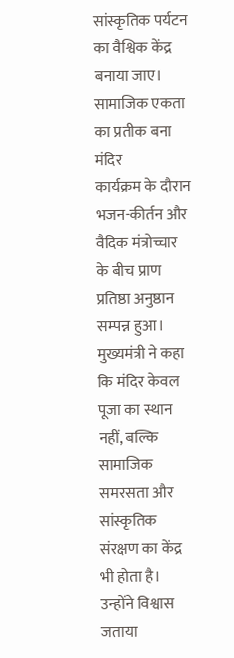सांस्कृतिक पर्यटन का वैश्विक केंद्र बनाया जाए।
सामाजिक एकता का प्रतीक बना मंदिर
कार्यक्रम के दौरान भजन-कीर्तन और वैदिक मंत्रोच्चार के बीच प्राण प्रतिष्ठा अनुष्ठान सम्पन्न हुआ। मुख्यमंत्री ने कहा कि मंदिर केवल पूजा का स्थान नहीं, बल्कि सामाजिक समरसता और सांस्कृतिक संरक्षण का केंद्र भी होता है।
उन्होंने विश्वास जताया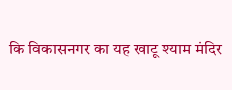कि विकासनगर का यह खाटू श्याम मंदिर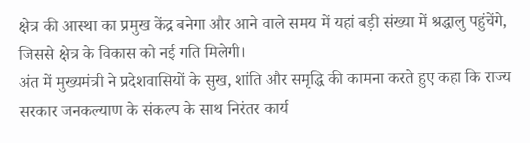क्षेत्र की आस्था का प्रमुख केंद्र बनेगा और आने वाले समय में यहां बड़ी संख्या में श्रद्धालु पहुंचेंगे, जिससे क्षेत्र के विकास को नई गति मिलेगी।
अंत में मुख्यमंत्री ने प्रदेशवासियों के सुख, शांति और समृद्धि की कामना करते हुए कहा कि राज्य सरकार जनकल्याण के संकल्प के साथ निरंतर कार्य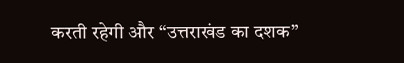करती रहेगी और “उत्तराखंड का दशक”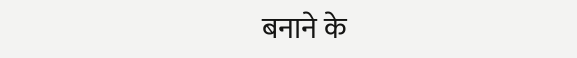बनाने के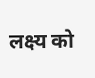लक्ष्य को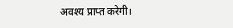अवश्य प्राप्त करेगी।